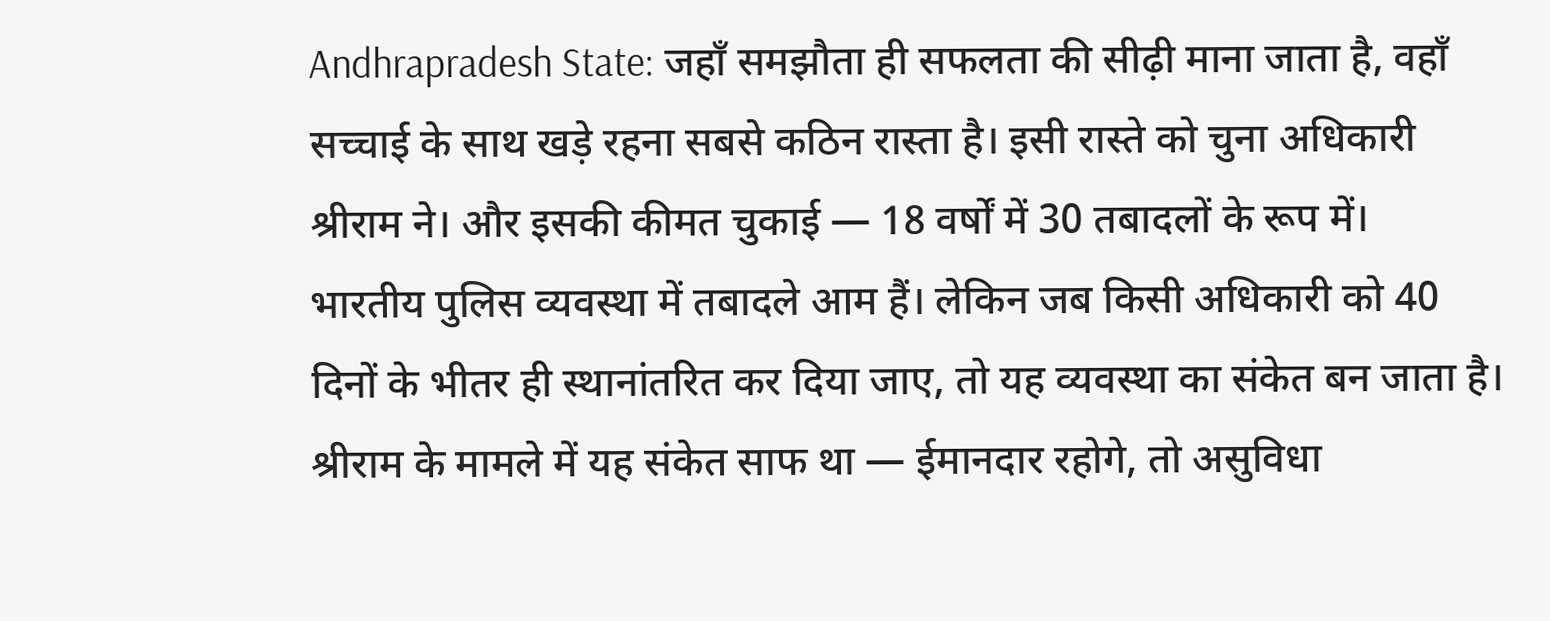Andhrapradesh State: जहाँ समझौता ही सफलता की सीढ़ी माना जाता है, वहाँ सच्चाई के साथ खड़े रहना सबसे कठिन रास्ता है। इसी रास्ते को चुना अधिकारी श्रीराम ने। और इसकी कीमत चुकाई — 18 वर्षों में 30 तबादलों के रूप में।
भारतीय पुलिस व्यवस्था में तबादले आम हैं। लेकिन जब किसी अधिकारी को 40 दिनों के भीतर ही स्थानांतरित कर दिया जाए, तो यह व्यवस्था का संकेत बन जाता है। श्रीराम के मामले में यह संकेत साफ था — ईमानदार रहोगे, तो असुविधा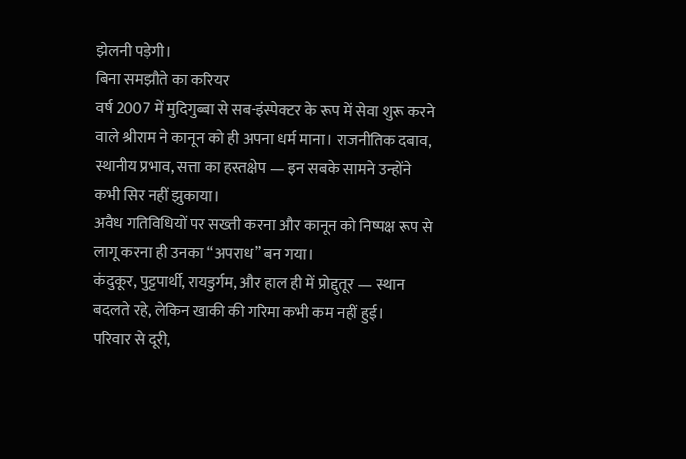झेलनी पड़ेगी।
बिना समझौते का करियर
वर्ष 2007 में मुदिगुब्बा से सब-इंस्पेक्टर के रूप में सेवा शुरू करने वाले श्रीराम ने कानून को ही अपना धर्म माना। राजनीतिक दबाव, स्थानीय प्रभाव, सत्ता का हस्तक्षेप — इन सबके सामने उन्होंने कभी सिर नहीं झुकाया।
अवैध गतिविधियों पर सख्ती करना और कानून को निष्पक्ष रूप से लागू करना ही उनका “अपराध” बन गया।
कंदुकूर, पुट्टपार्थी, रायडुर्गम, और हाल ही में प्रोद्दुतूर — स्थान बदलते रहे, लेकिन खाकी की गरिमा कभी कम नहीं हुई।
परिवार से दूरी,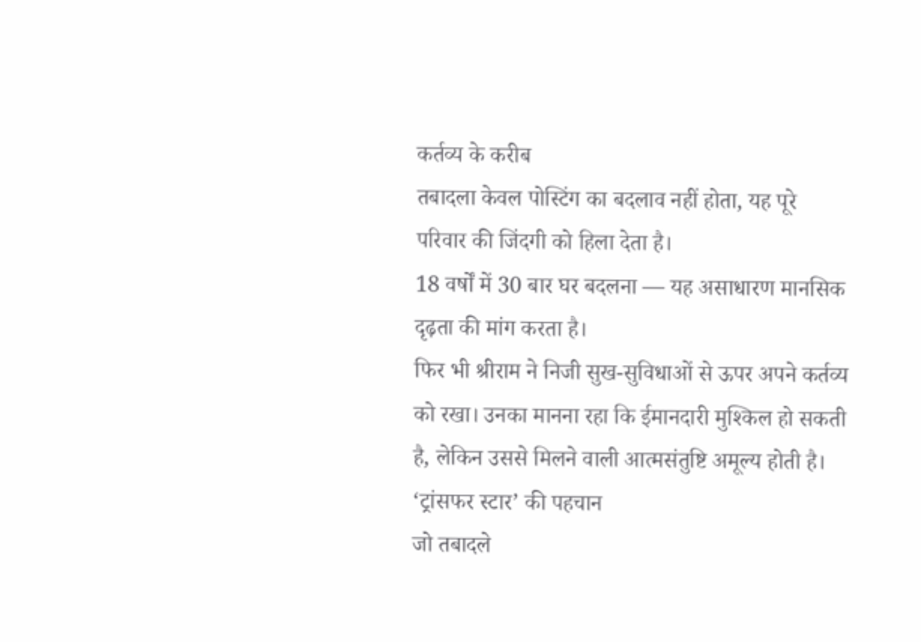कर्तव्य के करीब
तबादला केवल पोस्टिंग का बदलाव नहीं होता, यह पूरे परिवार की जिंदगी को हिला देता है।
18 वर्षों में 30 बार घर बदलना — यह असाधारण मानसिक दृढ़ता की मांग करता है।
फिर भी श्रीराम ने निजी सुख-सुविधाओं से ऊपर अपने कर्तव्य को रखा। उनका मानना रहा कि ईमानदारी मुश्किल हो सकती है, लेकिन उससे मिलने वाली आत्मसंतुष्टि अमूल्य होती है।
‘ट्रांसफर स्टार’ की पहचान
जो तबादले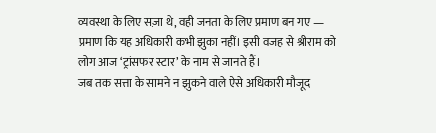व्यवस्था के लिए सज़ा थे, वही जनता के लिए प्रमाण बन गए — प्रमाण कि यह अधिकारी कभी झुका नहीं। इसी वजह से श्रीराम को लोग आज ‘ट्रांसफर स्टार’ के नाम से जानते हैं।
जब तक सत्ता के सामने न झुकने वाले ऐसे अधिकारी मौजूद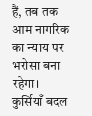हैं, तब तक आम नागरिक का न्याय पर भरोसा बना रहेगा।
कुर्सियाँ बदल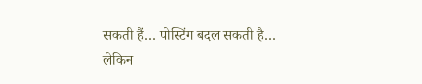सकती हैं… पोस्टिंग बदल सकती है…
लेकिन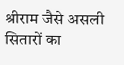श्रीराम जैसे असली सितारों का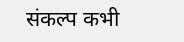संकल्प कभी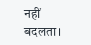नहीं बदलता।